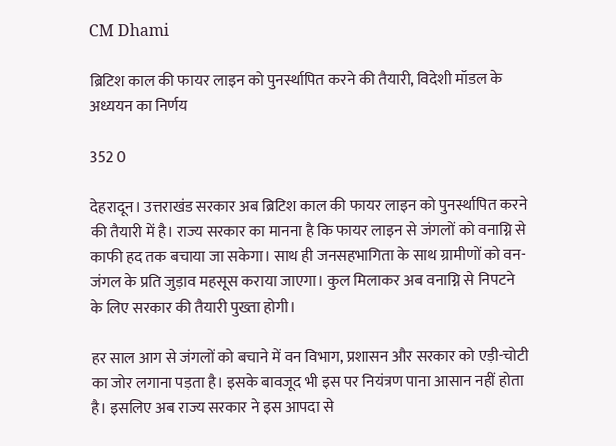CM Dhami

ब्रिटिश काल की फायर लाइन को पुनर्स्थापित करने की तैयारी, विदेशी मॉडल के अध्ययन का निर्णय

352 0

देहरादून। उत्तराखंड सरकार अब ब्रिटिश काल की फायर लाइन को पुनर्स्थापित करने की तैयारी में है। राज्य सरकार का मानना है कि फायर लाइन से जंगलों को वनाग्नि से काफी हद तक बचाया जा सकेगा। साथ ही जनसहभागिता के साथ ग्रामीणों को वन-जंगल के प्रति जुड़ाव महसूस कराया जाएगा। कुल मिलाकर अब वनाग्नि से निपटने के लिए सरकार की तैयारी पुख्ता होगी।

हर साल आग से जंगलों को बचाने में वन विभाग, प्रशासन और सरकार को एड़ी-चोटी का जोर लगाना पड़ता है। इसके बावजूद भी इस पर नियंत्रण पाना आसान नहीं होता है। इसलिए अब राज्य सरकार ने इस आपदा से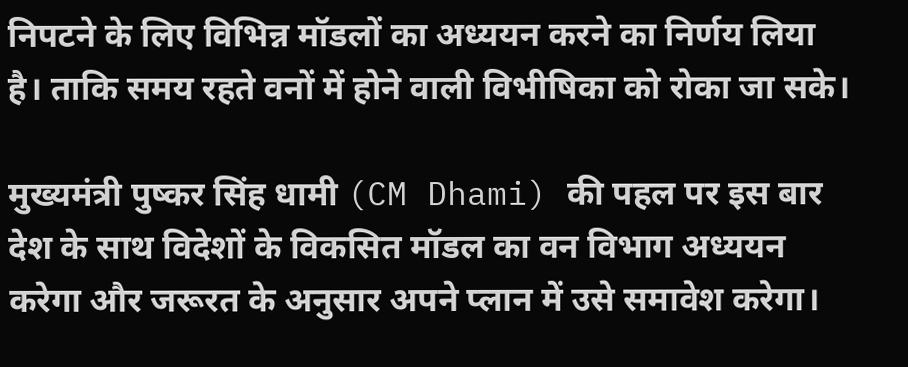निपटने के लिए विभिन्न मॉडलों का अध्ययन करने का निर्णय लिया है। ताकि समय रहते वनों में होने वाली विभीषिका को रोका जा सके।

मुख्यमंत्री पुष्कर सिंह धामी (CM Dhami) की पहल पर इस बार देश के साथ विदेशों के विकसित मॉडल का वन विभाग अध्ययन करेगा और जरूरत के अनुसार अपने प्लान में उसे समावेश करेगा।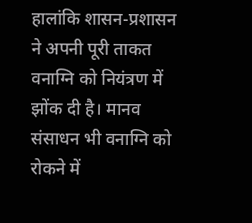हालांकि शासन-प्रशासन ने अपनी पूरी ताकत वनाग्नि को नियंत्रण में झोंक दी है। मानव संसाधन भी वनाग्नि को रोकने में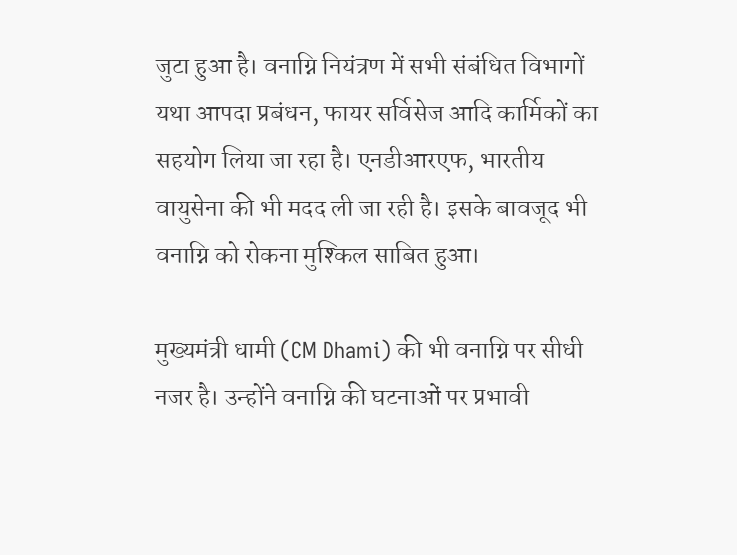जुटा हुआ है। वनाग्नि नियंत्रण में सभी संबंधित विभागों यथा आपदा प्रबंधन, फायर सर्विसेज आदि कार्मिकों का सहयोग लिया जा रहा है। एनडीआरएफ, भारतीय वायुसेना की भी मदद ली जा रही है। इसके बावजूद भी वनाग्नि को रोकना मुश्किल साबित हुआ।

मुख्यमंत्री धामी (CM Dhami) की भी वनाग्नि पर सीधी नजर है। उन्होंने वनाग्नि की घटनाओं पर प्रभावी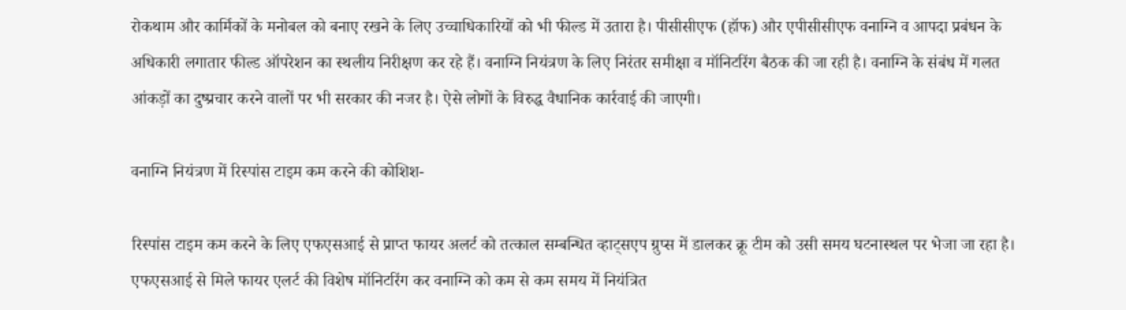रोकथाम और कार्मिकों के मनोबल को बनाए रखने के लिए उच्चाधिकारियों को भी फील्ड में उतारा है। पीसीसीएफ (हॉफ) और एपीसीसीएफ वनाग्नि व आपदा प्रबंधन के अधिकारी लगातार फील्ड ऑपरेशन का स्थलीय निरीक्षण कर रहे हैं। वनाग्नि नियंत्रण के लिए निरंतर समीक्षा व मॉनिटरिंग बैठक की जा रही है। वनाग्नि के संबंध में गलत आंकड़ों का दुष्प्रचार करने वालों पर भी सरकार की नजर है। ऐसे लोगों के विरुद्ध वैधानिक कार्रवाई की जाएगी।

वनाग्नि नियंत्रण में रिस्पांस टाइम कम करने की कोशिश-

रिस्पांस टाइम कम करने के लिए एफएसआई से प्राप्त फायर अलर्ट को तत्काल सम्बन्धित व्हाट्सएप ग्रुप्स में डालकर क्रू टीम को उसी समय घटनास्थल पर भेजा जा रहा है। एफएसआई से मिले फायर एलर्ट की विशेष मॉनिटरिंग कर वनाग्नि को कम से कम समय में नियंत्रित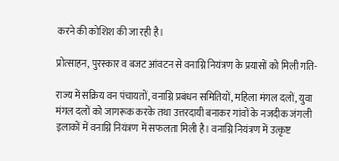करने की कोशिश की जा रही है।

प्रोत्साहन, पुरस्कार व बजट आंवटन से वनाग्नि नियंत्रण के प्रयासों को मिली गति-

राज्य में सक्रिय वन पंचायतों, वनाग्नि प्रबंधन समितियों, महिला मंगल दलों, युवा मंगल दलों को जागरूक करके तथा उत्तरदायी बनाकर गांवों के नजदीक जंगली इलाकों में वनाग्नि नियंत्रण में सफलता मिली है। वनाग्नि नियंत्रण में उत्कृष्ट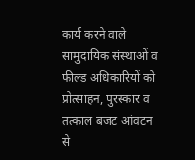कार्य करने वाले सामुदायिक संस्थाओं व फील्ड अधिकारियों को प्रोत्साहन, पुरस्कार व तत्काल बजट आंवटन से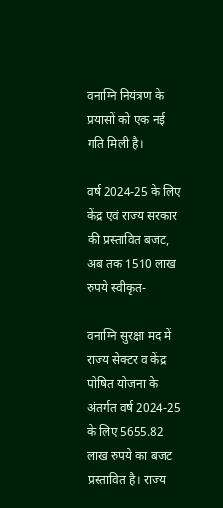वनाग्नि नियंत्रण के प्रयासों को एक नई गति मिली है।

वर्ष 2024-25 के लिए केंद्र एवं राज्य सरकार की प्रस्तावित बजट, अब तक 1510 लाख रुपये स्वीकृत-

वनाग्नि सुरक्षा मद में राज्य सेक्टर व केंद्र पोषित योजना के अंतर्गत वर्ष 2024-25 के लिए 5655.82 लाख रुपये का बजट प्रस्तावित है। राज्य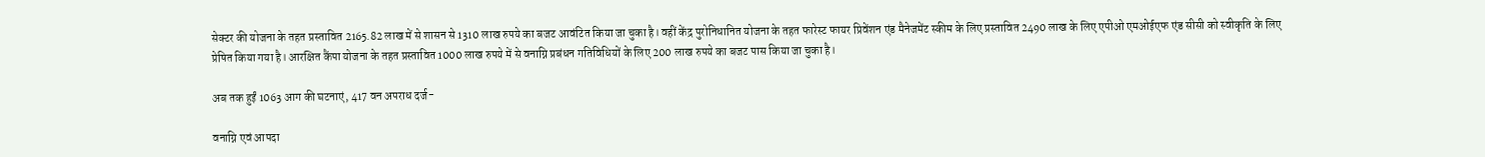सेक्टर की योजना के तहत प्रस्तावित 2165.82 लाख में से शासन से 1310 लाख रुपये का बजट आवंटित किया जा चुका है। वहीं केंद्र पुरोनिधानित योजना के तहत फारेस्ट फायर प्रिवेंशन एंड मैनेजमेंट स्कीम के लिए प्रस्तावित 2490 लाख के लिए एपीओ एमओईएफ एंड सीसी को स्वीकृति के लिए प्रेषित किया गया है। आरक्षित कैंपा योजना के तहत प्रस्तावित 1000 लाख रुपये में से वनाग्नि प्रबंधन गतिविधियों के लिए 200 लाख रुपये का बजट पास किया जा चुका है।

अब तक हुईं 1063 आग की घटनाएं, 417 वन अपराध दर्ज-

वनाग्नि एवं आपदा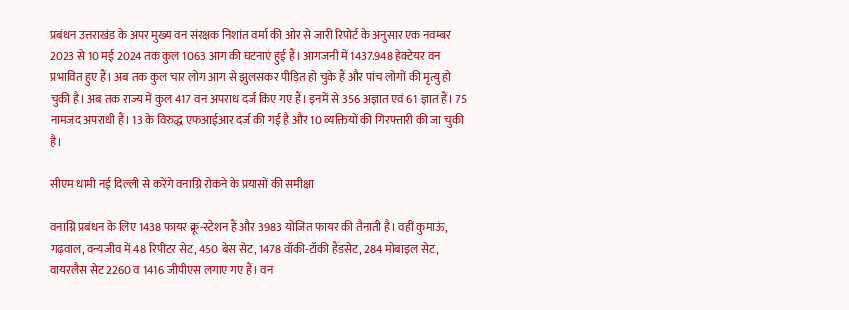प्रबंधन उत्तराखंड के अपर मुख्य वन संरक्षक निशांत वर्मा की ओर से जारी रिपोर्ट के अनुसार एक नवम्बर 2023 से 10 मई 2024 तक कुल 1063 आग की घटनाएं हुई हैं। आगजनी में 1437.948 हेक्टेयर वन प्रभावित हुए हैं। अब तक कुल चार लोग आग से झुलसकर पीड़ित हो चुके हैं और पांच लोगों की मृत्यु हो चुकी है। अब तक राज्य में कुल 417 वन अपराध दर्ज किए गए हैं। इनमें से 356 अज्ञात एवं 61 ज्ञात हैं। 75 नामजद अपराधी हैं। 13 के विरुद्ध एफआईआर दर्ज की गई है और 10 व्यक्तियों की गिरफ्तारी की जा चुकी है।

सीएम धामी नई दिल्ली से करेंगे वनाग्नि रोकने के प्रयासों की समीक्षा

वनाग्नि प्रबंधन के लिए 1438 फायर क्रू-स्टेशन हैं और 3983 योजित फायर की तैनाती है। वहीं कुमाऊं, गढ़वाल, वन्यजीव में 48 रिपीटर सेट, 450 बेस सेट, 1478 वॉकी-टॉकी हैंडसेट, 284 मोबाइल सेट, वायरलैस सेट 2260 व 1416 जीपीएस लगाए गए हैं। वन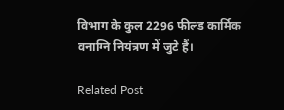विभाग के कुल 2296 फील्ड कार्मिक वनाग्नि नियंत्रण में जुटे हैं।

Related Post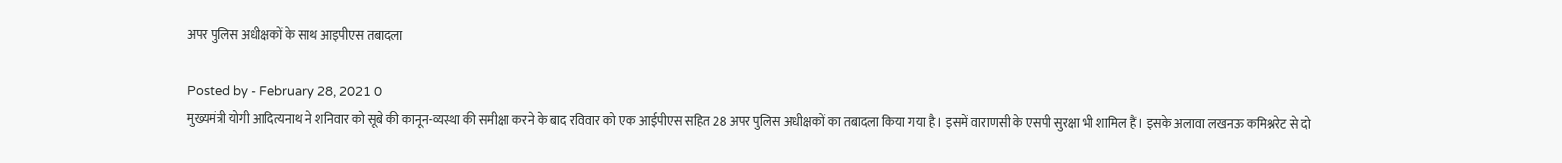अपर पुलिस अधीक्षकों के साथ आइपीएस तबादला

Posted by - February 28, 2021 0
मुख्यमंत्री योगी आदित्यनाथ ने शनिवार को सूबे की कानून-व्यस्था की समीक्षा करने के बाद रविवार को एक आईपीएस सहित 28 अपर पुलिस अधीक्षकों का तबादला किया गया है। इसमें वाराणसी के एसपी सुरक्षा भी शामिल हैं। इसके अलावा लखनऊ कमिश्नरेट से दो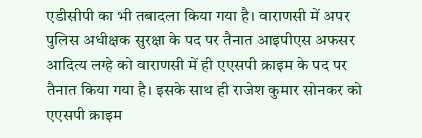एडीसीपी का भी तबादला किया गया है। वाराणसी में अपर पुलिस अधीक्षक सुरक्षा के पद पर तैनात आइपीएस अफसर आदित्य लग्हे को वाराणसी में ही एएसपी क्राइम के पद पर तैनात किया गया है। इसके साथ ही राजेश कुमार सोनकर को एएसपी क्राइम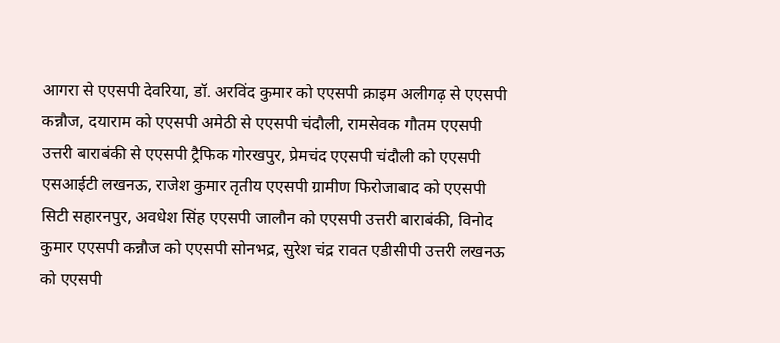आगरा से एएसपी देवरिया, डॉ. अरविंद कुमार को एएसपी क्राइम अलीगढ़ से एएसपी कन्नौज, दयाराम को एएसपी अमेठी से एएसपी चंदौली, रामसेवक गौतम एएसपी उत्तरी बाराबंकी से एएसपी ट्रैफिक गोरखपुर, प्रेमचंद एएसपी चंदौली को एएसपी एसआईटी लखनऊ, राजेश कुमार तृतीय एएसपी ग्रामीण फिरोजाबाद को एएसपी सिटी सहारनपुर, अवधेश सिंह एएसपी जालौन को एएसपी उत्तरी बाराबंकी, विनोद कुमार एएसपी कन्नौज को एएसपी सोनभद्र, सुरेश चंद्र रावत एडीसीपी उत्तरी लखनऊ को एएसपी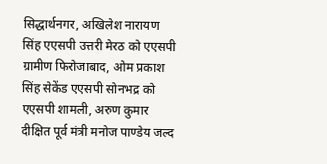सिद्धार्थनगर, अखिलेश नारायण सिंह एएसपी उत्तरी मेरठ को एएसपी ग्रामीण फिरोजाबाद, ओम प्रकाश सिंह सेकेंड एएसपी सोनभद्र को एएसपी शामली, अरुण कुमार दीक्षित पूर्व मंत्री मनोज पाण्डेय जल्द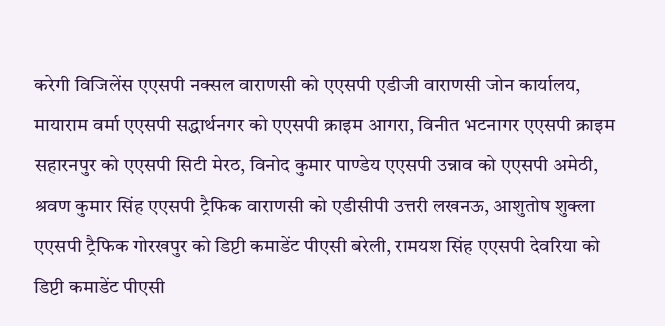करेगी विजिलेंस एएसपी नक्सल वाराणसी को एएसपी एडीजी वाराणसी जोन कार्यालय, मायाराम वर्मा एएसपी सद्धार्थनगर को एएसपी क्राइम आगरा, विनीत भटनागर एएसपी क्राइम सहारनपुर को एएसपी सिटी मेरठ, विनोद कुमार पाण्डेय एएसपी उन्नाव को एएसपी अमेठी, श्रवण कुमार सिंह एएसपी ट्रैफिक वाराणसी को एडीसीपी उत्तरी लखनऊ, आशुतोष शुक्ला एएसपी ट्रैफिक गोरखपुर को डिप्टी कमाडेंट पीएसी बरेली, रामयश सिंह एएसपी देवरिया को डिप्टी कमाडेंट पीएसी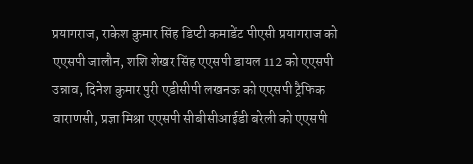प्रयागराज, राकेश कुमार सिंह डिप्टी कमाडेंट पीएसी प्रयागराज को एएसपी जालौन, शशि शेखर सिंह एएसपी डायल 112 को एएसपी उन्नाव, दिनेश कुमार पुरी एडीसीपी लखनऊ को एएसपी ट्रैफिक वाराणसी, प्रज्ञा मिश्रा एएसपी सीबीसीआईडी बरेली को एएसपी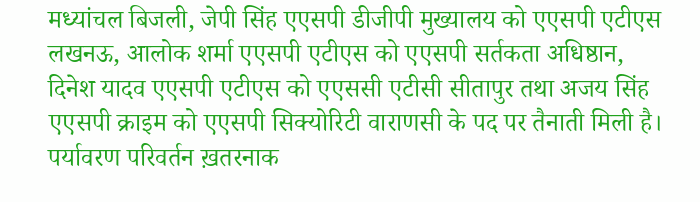मध्यांचल बिजली, जेपी सिंह एएसपी डीजीपी मुख्यालय को एएसपी एटीएस लखनऊ, आलोक शर्मा एएसपी एटीएस को एएसपी सर्तकता अधिष्ठान, दिनेश यादव एएसपी एटीएस को एएससी एटीसी सीतापुर तथा अजय सिंह एएसपी क्राइम को एएसपी सिक्योरिटी वाराणसी के पद पर तैनाती मिली है।
पर्यावरण परिवर्तन ख़तरनाक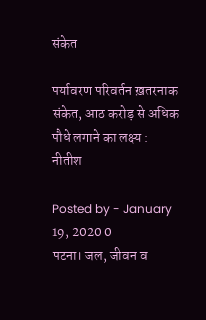संकेत

पर्यावरण परिवर्तन ख़तरनाक संकेत, आठ करोड़ से अधिक पौधे लगाने का लक्ष्य : नीतीश

Posted by - January 19, 2020 0
पटना। जल, जीवन व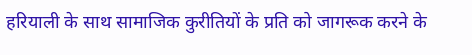हरियाली के साथ सामाजिक कुरीतियों के प्रति को जागरूक करने के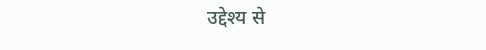उद्देश्य से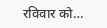रविवार को…